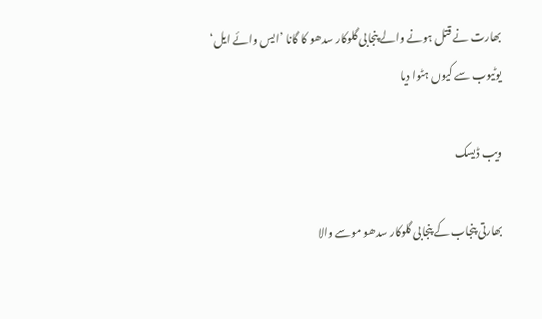بھارت نے قتل ہونے والے پنجابی گلوکار سدھو کا گانا ’ایس وائے ایل‘ یوٹیوب سے کیوں ہٹوا دیا

ویب ڈیسک

بھارتی پنجاب کے پنجابی گلوکار سدھو موسے والا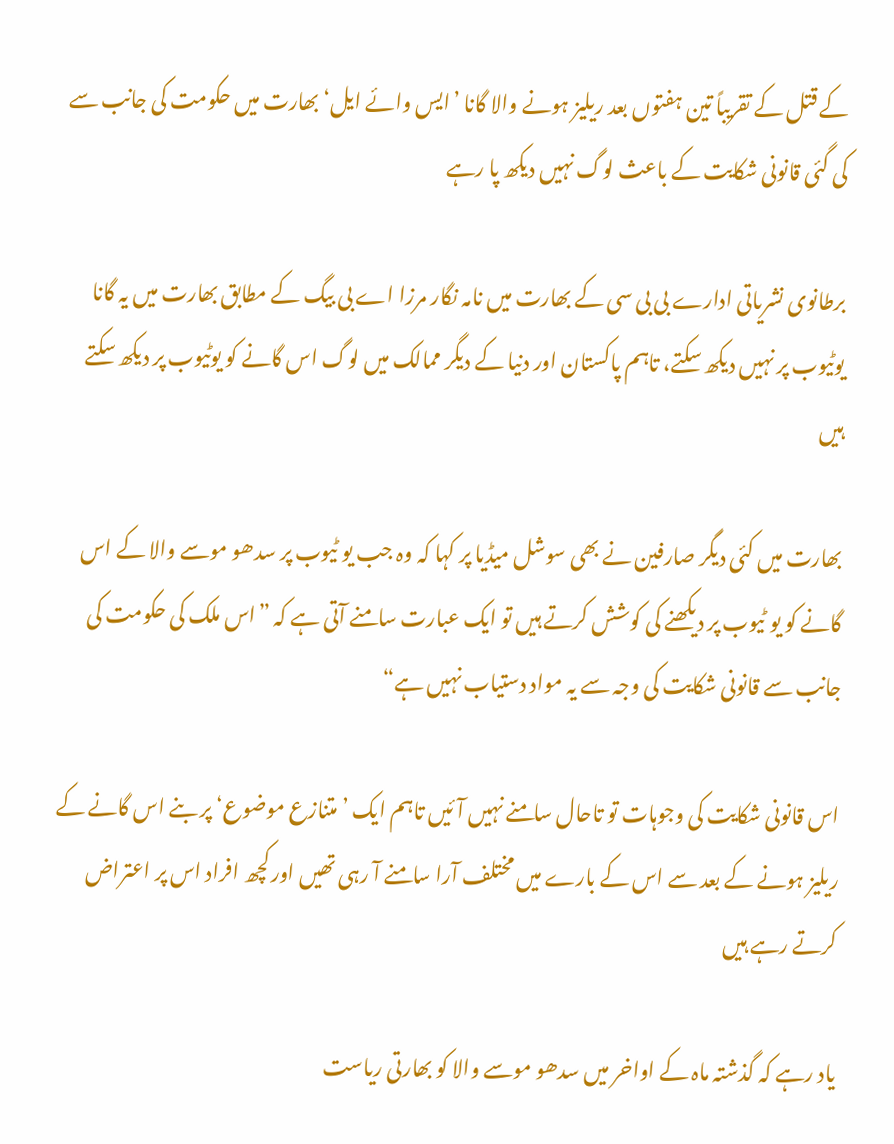کے قتل کے تقریباً تین ہفتوں بعد ریلیز ہونے والا گانا ’ایس وائے ایل‘ بھارت میں حکومت کی جانب سے کی گئی قانونی شکایت کے باعث لوگ نہیں دیکھ پا رہے

برطانوی نشریاتی ادارے بی بی سی کے بھارت میں نامہ نگار مرزا اے بی بیگ کے مطابق بھارت میں یہ گانا یوٹیوب پر نہیں دیکھ سکتے، تاہم پاکستان اور دنیا کے دیگر ممالک میں لوگ اس گانے کو یوٹیوب پر دیکھ سکتے ہیں

بھارت میں کئی دیگر صارفین نے بھی سوشل میڈیا پر کہا کہ وہ جب یو ٹیوب پر سدھو موسے والا کے اس گانے کو یو ٹیوب پر دیکھنے کی کوشش کرتے ہیں تو ایک عبارت سامنے آتی ہے کہ ”اس ملک کی حکومت کی جانب سے قانونی شکایت کی وجہ سے یہ مواد دستیاب نہیں ہے“

اس قانونی شکایت کی وجوہات تو تاحال سامنے نہیں آئیں تاہم ایک ’متنازع موضوع‘ پر بنے اس گانے کے ریلیز ہونے کے بعد سے اس کے بارے میں مختلف آرا سامنے آ رہی تھیں اور کچھ افراد اس پر اعتراض کرتے رہے ہیں

یاد رہے کہ گذشتہ ماہ کے اواخر میں سدھو موسے والا کو بھارتی ریاست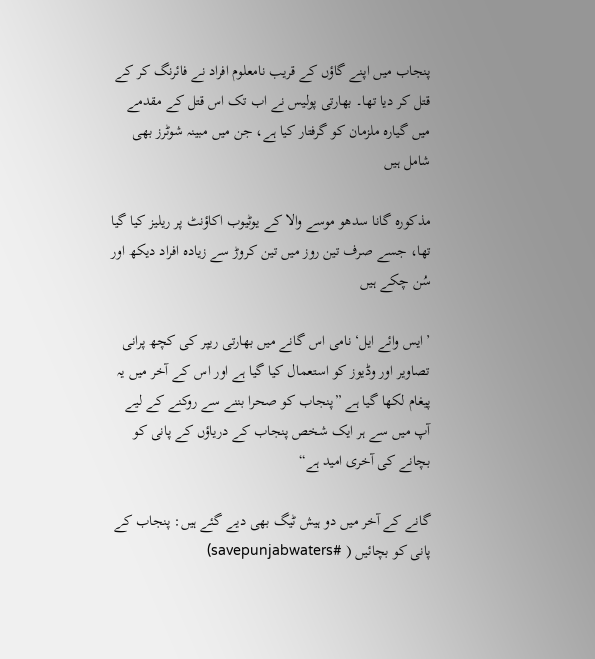پنجاب میں اپنے گاؤں کے قریب نامعلوم افراد نے فائرنگ کر کے قتل کر دیا تھا۔ بھارتی پولیس نے اب تک اس قتل کے مقدمے میں گیارہ ملزمان کو گرفتار کیا ہے، جن میں مبینہ شوٹرز بھی شامل ہیں

مذکورہ گانا سدھو موسے والا کے یوٹیوب اکاؤنٹ پر ریلیز کیا گیا تھا، جسے صرف تین روز میں تین کروڑ سے زیادہ افراد دیکھ اور سُن چکے ہیں

’ایس وائے ایل‘ نامی اس گانے میں بھارتی ریپر کی کچھ پرانی تصاویر اور وڈیوز کو استعمال کیا گیا ہے اور اس کے آخر میں یہ پیغام لکھا گیا ہے ”پنجاب کو صحرا بننے سے روکنے کے لیے آپ میں سے ہر ایک شخص پنجاب کے دریاؤں کے پانی کو بچانے کی آخری امید ہے“

گانے کے آخر میں دو ہیش ٹیگ بھی دیے گئے ہیں: پنجاب کے پانی کو بچائیں ( #savepunjabwaters)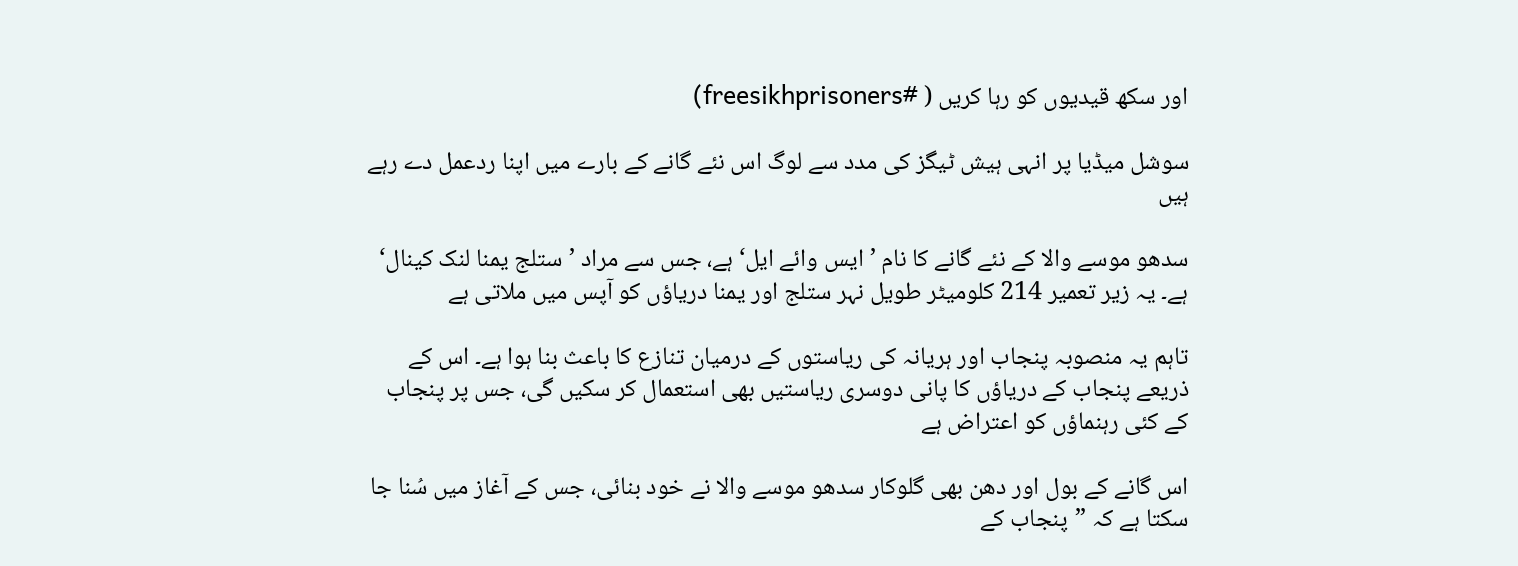اور سکھ قیدیوں کو رہا کریں ( #freesikhprisoners)

سوشل میڈیا پر انہی ہیش ٹیگز کی مدد سے لوگ اس نئے گانے کے بارے میں اپنا ردعمل دے رہے ہیں

سدھو موسے والا کے نئے گانے کا نام ’ایس وائے ایل‘ ہے، جس سے مراد ’ستلج یمنا لنک کینال‘ ہے۔ یہ زیر تعمیر 214 کلومیٹر طویل نہر ستلج اور یمنا دریاؤں کو آپس میں ملاتی ہے

تاہم یہ منصوبہ پنجاب اور ہریانہ کی ریاستوں کے درمیان تنازع کا باعث بنا ہوا ہے۔ اس کے ذریعے پنجاب کے دریاؤں کا پانی دوسری ریاستیں بھی استعمال کر سکیں گی، جس پر پنجاب کے کئی رہنماؤں کو اعتراض ہے

اس گانے کے بول اور دھن بھی گلوکار سدھو موسے والا نے خود بنائی، جس کے آغاز میں سُنا جا سکتا ہے کہ ”پنجاب کے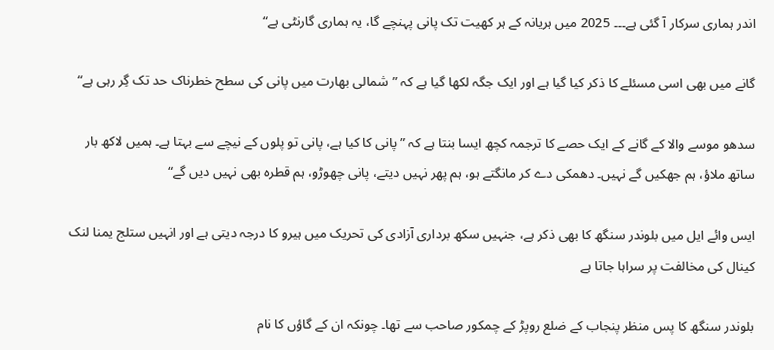اندر ہماری سرکار آ گئی ہے۔۔۔ 2025 میں ہریانہ کے ہر کھیت تک پانی پہنچے گا، یہ ہماری گارنٹی ہے“

گانے میں بھی اسی مسئلے کا ذکر کیا گیا ہے اور ایک جگہ لکھا گیا ہے کہ ”شمالی بھارت میں پانی کی سطح خطرناک حد تک گِر رہی ہے“

سدھو موسے والا کے گانے کے ایک حصے کا ترجمہ کچھ ایسا بنتا ہے کہ ”پانی کا کیا ہے، پانی تو پلوں کے نیچے سے بہتا ہے۔ ہمیں لاکھ بار ساتھ ملاؤ، ہم جھکیں گے نہیں۔ دھمکی دے کر مانگتے ہو، ہم پھر نہیں دیتے، پانی چھوڑو، ہم قطرہ بھی نہیں دیں گے“

ایس وائے ایل میں بلوندر سنگھ کا بھی ذکر ہے، جنہیں سکھ برداری آزادی کی تحریک میں ہیرو کا درجہ دیتی ہے اور انہیں ستلج یمنا لنک کینال کی مخالفت پر سراہا جاتا ہے

بلوندر سنگھ کا پس منظر پنجاب کے ضلع روپڑ کے چمکور صاحب سے تھا۔ چونکہ ان کے گاؤں کا نام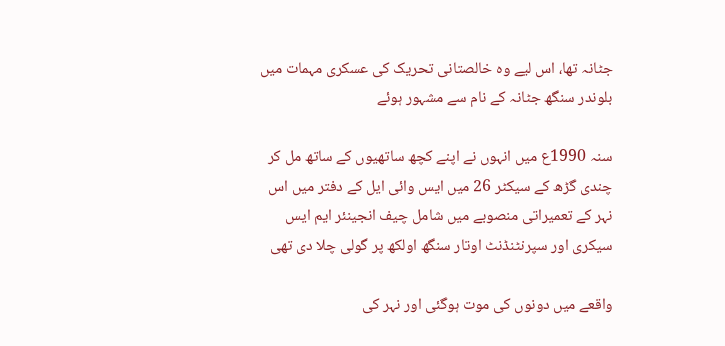جٹانہ تھا، اس لیے وہ خالصتانی تحریک کی عسکری مہمات میں بلوندر سنگھ جٹانہ کے نام سے مشہور ہوئے

سنہ 1990ع میں انہوں نے اپنے کچھ ساتھیوں کے ساتھ مل کر چندی گڑھ کے سیکٹر 26 میں ایس وائی ایل کے دفتر میں اس نہر کے تعمیراتی منصوبے میں شامل چیف انجینئر ایم ایس سیکری اور سپرنٹنڈنٹ اوتار سنگھ اولکھ پر گولی چلا دی تھی

واقعے میں دونوں کی موت ہوگئی اور نہر کی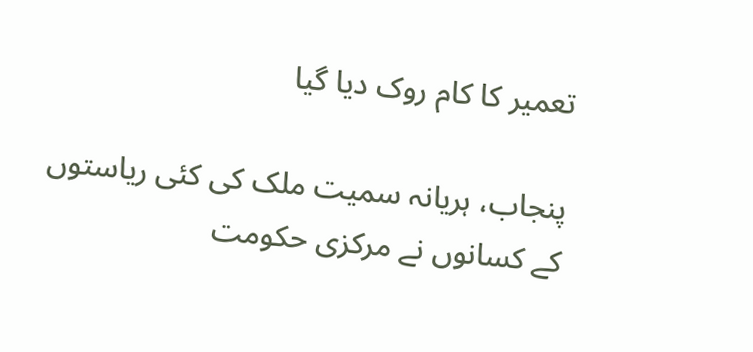تعمیر کا کام روک دیا گیا

پنجاب، ہریانہ سمیت ملک کی کئی ریاستوں کے کسانوں نے مرکزی حکومت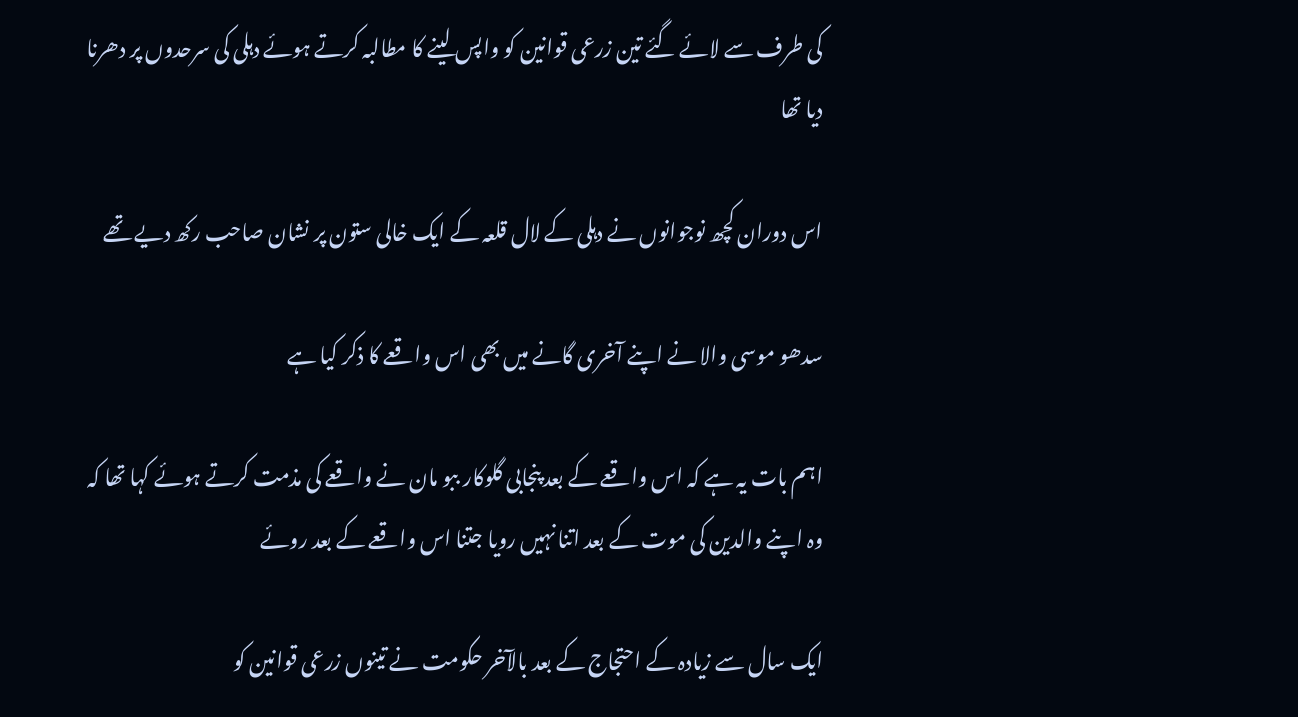کی طرف سے لائے گئے تین زرعی قوانین کو واپس لینے کا مطالبہ کرتے ہوئے دہلی کی سرحدوں پر دھرنا دیا تھا

اس دوران کچھ نوجوانوں نے دہلی کے لال قلعہ کے ایک خالی ستون پر نشان صاحب رکھ دیے تھے

سدھو موسی والا نے اپنے آخری گانے میں بھی اس واقعے کا ذکر کیا ہے

اہم بات یہ ہے کہ اس واقعے کے بعد پنجابی گلوکار ببو مان نے واقعے کی مذمت کرتے ہوئے کہا تھا کہ وہ اپنے والدین کی موت کے بعد اتنا نہیں رویا جتنا اس واقعے کے بعد روئے

ایک سال سے زیادہ کے احتجاج کے بعد بالآخر حکومت نے تینوں زرعی قوانین کو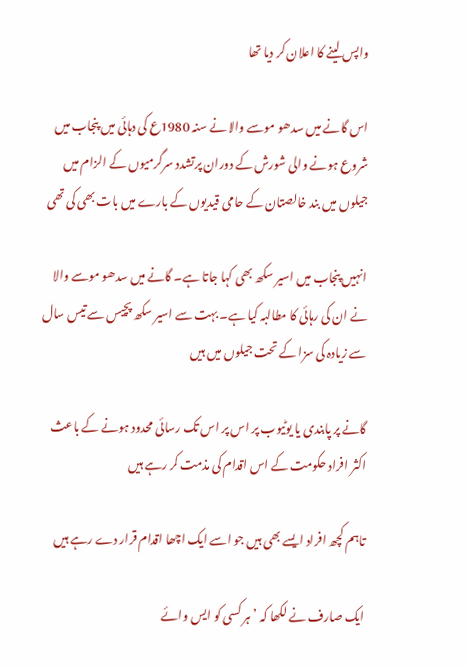واپس لینے کا اعلان کر دیا تھا

اس گانے میں سدھو موسے والا نے سنہ 1980ع کی دہائی میں پنجاب میں شروع ہونے والی شورش کے دوران پرتشدد سرگرمیوں کے الزام میں جیلوں میں بند خالصتان کے حامی قیدیوں کے بارے میں بات بھی کی تھی

انہیں پنجاب میں اسیر سکھ بھی کہا جاتا ہے۔ گانے میں سدھو موسے والا نے ان کی رہائی کا مطالبہ کیا ہے۔ بہت سے اسیر سکھ پچیس سے تیس سال سے زیادہ کی سزا کے تحت جیلوں میں ہیں

گانے پر پابندی یا یوٹیوب پر اس پر اس تک رسائی محدود ہونے کے باعث اکثر افراد حکومت کے اس اقدام کی مذمت کر رہے ہیں

تاہم کچھ افراد ایسے بھی ہیں جو اسے ایک اچھا اقدام قرار دے رہے ہیں

ایک صارف نے لکھا کہ ’ہر کسی کو ایس وائے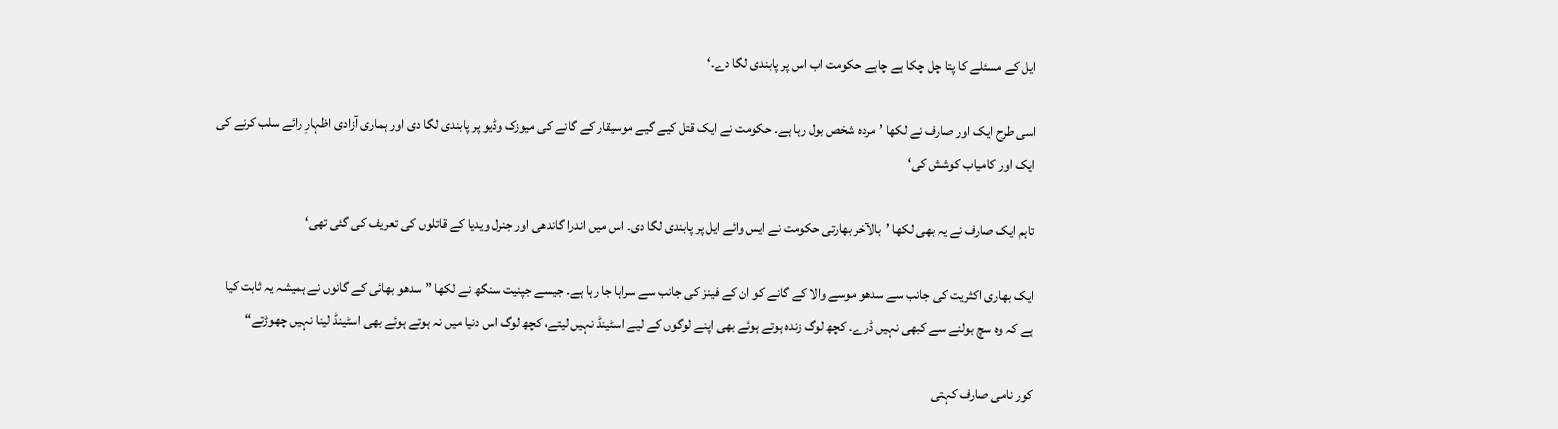ایل کے مسئلے کا پتا چل چکا ہے چاہے حکومت اب اس پر پابندی لگا دے۔‘

اسی طرح ایک اور صارف نے لکھا ’مردہ شخص بول رہا ہے۔ حکومت نے ایک قتل کیے گیے موسیقار کے گانے کی میوزک وڈیو پر پابندی لگا دی اور ہماری آزادی اظہارِ رائے سلب کرنے کی ایک اور کامیاب کوشش کی‘

تاہم ایک صارف نے یہ بھی لکھا ’بالآخر بھارتی حکومت نے ایس وائے ایل پر پابندی لگا دی۔ اس میں اندرا گاندھی اور جنرل ویدیا کے قاتلوں کی تعریف کی گئی تھی‘

ایک بھاری اکثریت کی جانب سے سدھو موسے والا کے گانے کو ان کے فینز کی جانب سے سراہا جا رہا ہے۔ جیسے جپنیت سنگھ نے لکھا ”سدھو بھائی کے گانوں نے ہمیشہ یہ ثابت کیا ہے کہ وہ سچ بولنے سے کبھی نہیں ڈرے۔ کچھ لوگ زندہ ہوتے ہوئے بھی اپنے لوگوں کے لیے اسٹینڈ نہیں لیتے، کچھ لوگ اس دنیا میں نہ ہوتے ہوئے بھی اسٹینڈ لینا نہیں چھوڑتے“

کور نامی صارف کہتی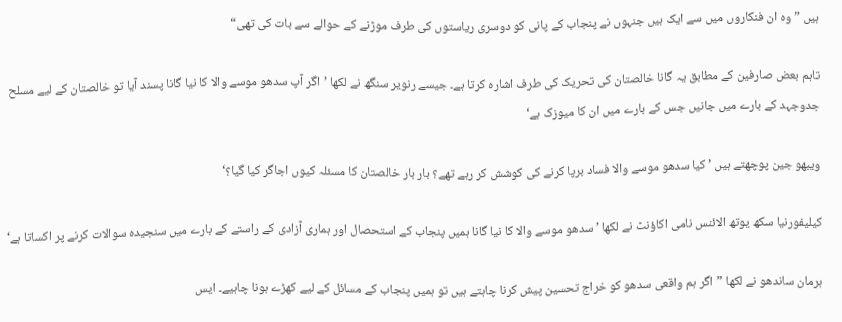ہیں ”وہ ان فنکاروں میں سے ایک ہیں جنہوں نے پنجاب کے پانی کو دوسری ریاستوں کی طرف موڑنے کے حوالے سے بات کی تھی“

تاہم بعض صارفین کے مطابق یہ گانا خالصتان کی تحریک کی طرف اشارہ کرتا ہے۔ جیسے رنویر سنگھ نے لکھا ’اگر آپ سدھو موسے والا کا نیا گانا پسند آیا تو خالصتان کے لیے مسلح جدوجہد کے بارے میں جانیں جس کے بارے میں ان کا میوزک ہے‘

ویبھو جین پوچھتے ہیں ’کیا سدھو موسے والا فساد برپا کرنے کی کوشش کر رہے تھے؟ بار بار خالصتان کا مسئلہ کیوں اجاگر کیا گیا؟‘

کیلیفورنیا سکھ یوتھ الائنس نامی اکاؤنٹ نے لکھا ’سدھو موسے والا کا نیا گانا ہمیں پنجاب کے استحصال اور ہماری آزادی کے راستے کے بارے میں سنجیدہ سوالات کرنے پر اکساتا ہے‘

ہرمان ساندھو نے لکھا ”اگر ہم واقعی سدھو کو خراج تحسین پیش کرنا چاہتے ہیں تو ہمیں پنجاب کے مسائل کے لیے کھڑے ہونا چاہیے۔ ایس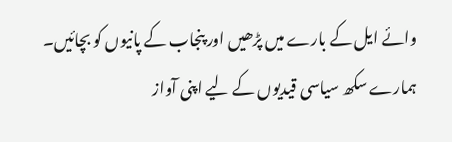وائے ایل کے بارے میں پڑھیں اور پنجاب کے پانیوں کو بچائیں۔ ہمارے سکھ سیاسی قیدیوں کے لیے اپنی آواز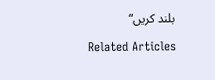بلند کریں“

Related Articles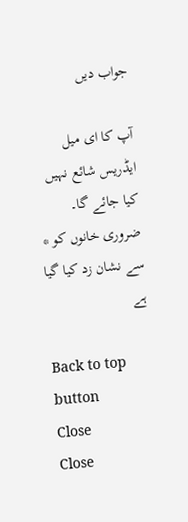جواب دیں

آپ کا ای میل ایڈریس شائع نہیں کیا جائے گا۔ ضروری خانوں کو * سے نشان زد کیا گیا ہے

Back to top button
Close
Close